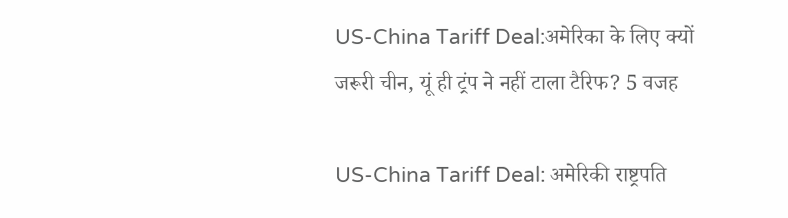US-China Tariff Deal:अमेरिका के लिए क्यों जरूरी चीन, यूं ही ट्रंप ने नहीं टाला टैरिफ? 5 वजह

US-China Tariff Deal: अमेरिकी राष्ट्रपति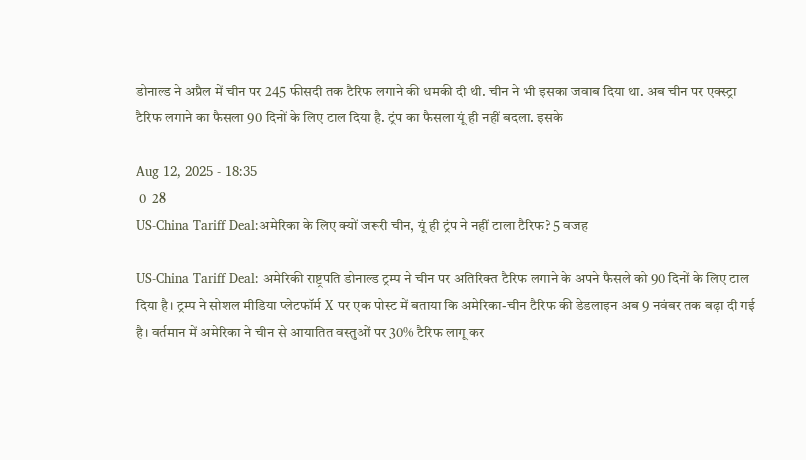डोनाल्ड ने अप्रैल में चीन पर 245 फीसदी तक टैरिफ लगाने की धमकी दी थी. चीन ने भी इसका जवाब दिया था. अब चीन पर एक्स्ट्रा टैरिफ लगाने का फैसला 90 दिनों के लिए टाल दिया है. ट्रंप का फैसला यूं ही नहीं बदला. इसके

Aug 12, 2025 - 18:35
 0  28
US-China Tariff Deal:अमेरिका के लिए क्यों जरूरी चीन, यूं ही ट्रंप ने नहीं टाला टैरिफ? 5 वजह

US-China Tariff Deal: अमेरिकी राष्ट्रपति डोनाल्ड ट्रम्प ने चीन पर अतिरिक्त टैरिफ लगाने के अपने फैसले को 90 दिनों के लिए टाल दिया है। ट्रम्प ने सोशल मीडिया प्लेटफॉर्म X पर एक पोस्ट में बताया कि अमेरिका-चीन टैरिफ की डेडलाइन अब 9 नवंबर तक बढ़ा दी गई है। वर्तमान में अमेरिका ने चीन से आयातित वस्तुओं पर 30% टैरिफ लागू कर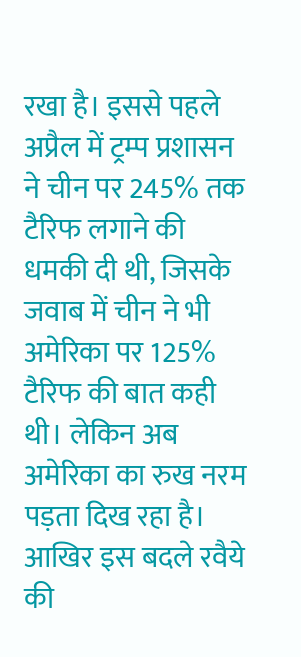रखा है। इससे पहले अप्रैल में ट्रम्प प्रशासन ने चीन पर 245% तक टैरिफ लगाने की धमकी दी थी, जिसके जवाब में चीन ने भी अमेरिका पर 125% टैरिफ की बात कही थी। लेकिन अब अमेरिका का रुख नरम पड़ता दिख रहा है। आखिर इस बदले रवैये की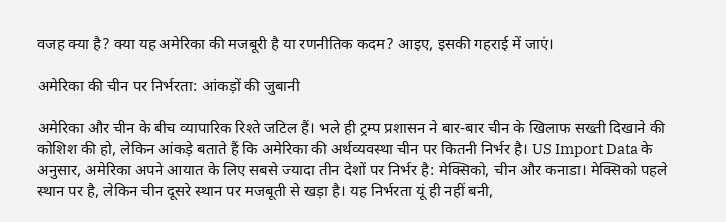वजह क्या है? क्या यह अमेरिका की मजबूरी है या रणनीतिक कदम? आइए, इसकी गहराई में जाएं।

अमेरिका की चीन पर निर्भरता: आंकड़ों की जुबानी

अमेरिका और चीन के बीच व्यापारिक रिश्ते जटिल हैं। भले ही ट्रम्प प्रशासन ने बार-बार चीन के खिलाफ सख्ती दिखाने की कोशिश की हो, लेकिन आंकड़े बताते हैं कि अमेरिका की अर्थव्यवस्था चीन पर कितनी निर्भर है। US Import Data के अनुसार, अमेरिका अपने आयात के लिए सबसे ज्यादा तीन देशों पर निर्भर है: मेक्सिको, चीन और कनाडा। मेक्सिको पहले स्थान पर है, लेकिन चीन दूसरे स्थान पर मजबूती से खड़ा है। यह निर्भरता यूं ही नहीं बनी,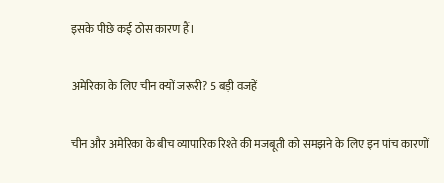इसके पीछे कई ठोस कारण हैं।

अमेरिका के लिए चीन क्यों जरूरी? 5 बड़ी वजहें

चीन और अमेरिका के बीच व्यापारिक रिश्ते की मजबूती को समझने के लिए इन पांच कारणों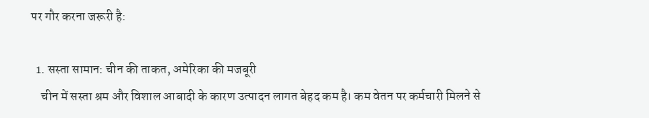पर गौर करना जरूरी है:

  1. सस्ता सामान: चीन की ताकत, अमेरिका की मजबूरी
    चीन में सस्ता श्रम और विशाल आबादी के कारण उत्पादन लागत बेहद कम है। कम वेतन पर कर्मचारी मिलने से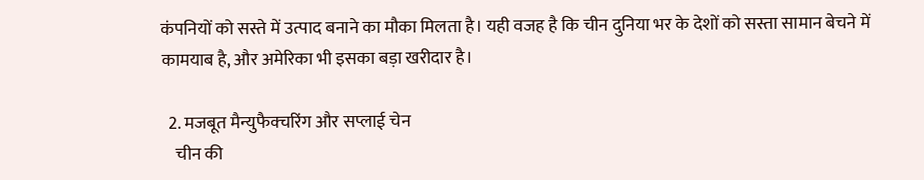कंपनियों को सस्ते में उत्पाद बनाने का मौका मिलता है। यही वजह है कि चीन दुनिया भर के देशों को सस्ता सामान बेचने में कामयाब है, और अमेरिका भी इसका बड़ा खरीदार है।

  2. मजबूत मैन्युफैक्चरिंग और सप्लाई चेन
    चीन की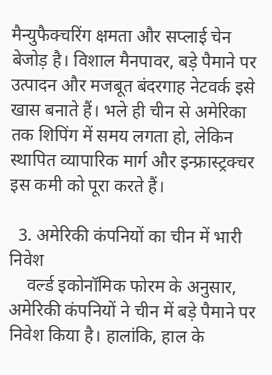मैन्युफैक्चरिंग क्षमता और सप्लाई चेन बेजोड़ है। विशाल मैनपावर, बड़े पैमाने पर उत्पादन और मजबूत बंदरगाह नेटवर्क इसे खास बनाते हैं। भले ही चीन से अमेरिका तक शिपिंग में समय लगता हो, लेकिन स्थापित व्यापारिक मार्ग और इन्फ्रास्ट्रक्चर इस कमी को पूरा करते हैं।

  3. अमेरिकी कंपनियों का चीन में भारी निवेश
    वर्ल्ड इकोनॉमिक फोरम के अनुसार, अमेरिकी कंपनियों ने चीन में बड़े पैमाने पर निवेश किया है। हालांकि, हाल के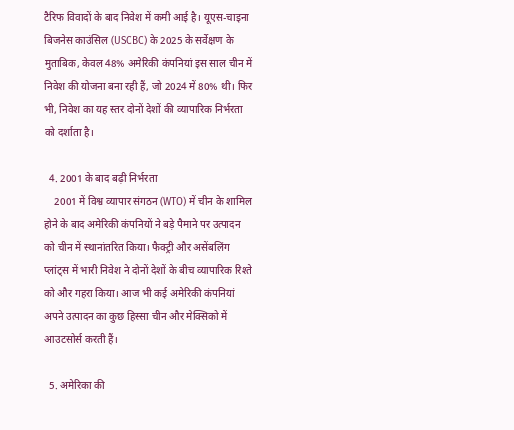टैरिफ विवादों के बाद निवेश में कमी आई है। यूएस-चाइना बिजनेस काउंसिल (USCBC) के 2025 के सर्वेक्षण के मुताबिक, केवल 48% अमेरिकी कंपनियां इस साल चीन में निवेश की योजना बना रही हैं, जो 2024 में 80% थी। फिर भी, निवेश का यह स्तर दोनों देशों की व्यापारिक निर्भरता को दर्शाता है।

  4. 2001 के बाद बढ़ी निर्भरता
    2001 में विश्व व्यापार संगठन (WTO) में चीन के शामिल होने के बाद अमेरिकी कंपनियों ने बड़े पैमाने पर उत्पादन को चीन में स्थानांतरित किया। फैक्ट्री और असेंबलिंग प्लांट्स में भारी निवेश ने दोनों देशों के बीच व्यापारिक रिश्ते को और गहरा किया। आज भी कई अमेरिकी कंपनियां अपने उत्पादन का कुछ हिस्सा चीन और मेक्सिको में आउटसोर्स करती हैं।

  5. अमेरिका की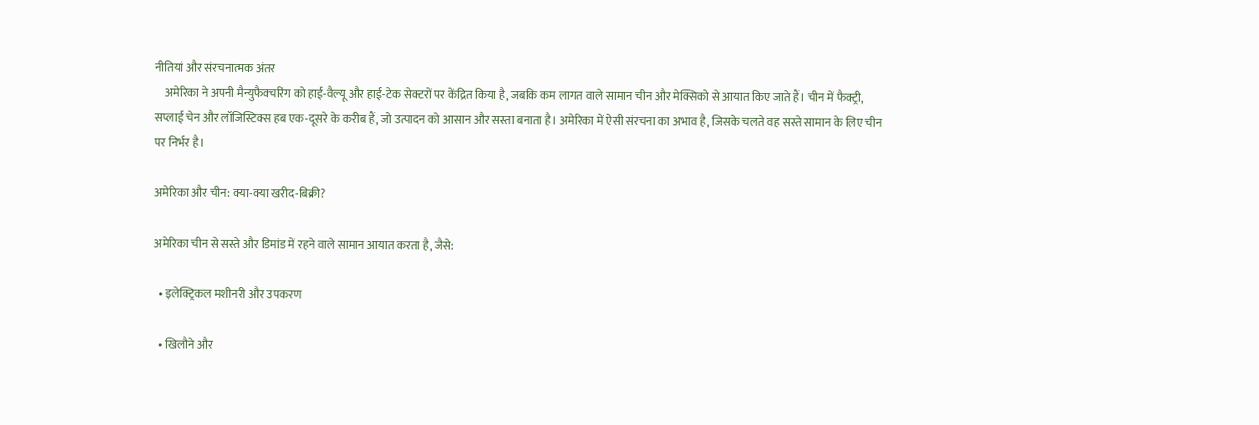नीतियां और संरचनात्मक अंतर
    अमेरिका ने अपनी मैन्युफैक्चरिंग को हाई-वैल्यू और हाई-टेक सेक्टरों पर केंद्रित किया है, जबकि कम लागत वाले सामान चीन और मेक्सिको से आयात किए जाते हैं। चीन में फैक्ट्री, सप्लाई चेन और लॉजिस्टिक्स हब एक-दूसरे के करीब हैं, जो उत्पादन को आसान और सस्ता बनाता है। अमेरिका में ऐसी संरचना का अभाव है, जिसके चलते वह सस्ते सामान के लिए चीन पर निर्भर है।

अमेरिका और चीन: क्या-क्या खरीद-बिक्री?

अमेरिका चीन से सस्ते और डिमांड में रहने वाले सामान आयात करता है, जैसे:

  • इलेक्ट्रिकल मशीनरी और उपकरण

  • खिलौने और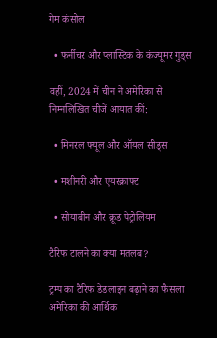गेम कंसोल

  • फर्नीचर और प्लास्टिक के कंज्यूमर गुड्स

वहीं, 2024 में चीन ने अमेरिका से निम्नलिखित चीजें आयात कीं:

  • मिनरल फ्यूल और ऑयल सीड्स

  • मशीनरी और एयरक्राफ्ट

  • सोयाबीन और क्रूड पेट्रोलियम

टैरिफ टालने का क्या मतलब?

ट्रम्प का टैरिफ डेडलाइन बढ़ाने का फैसला अमेरिका की आर्थिक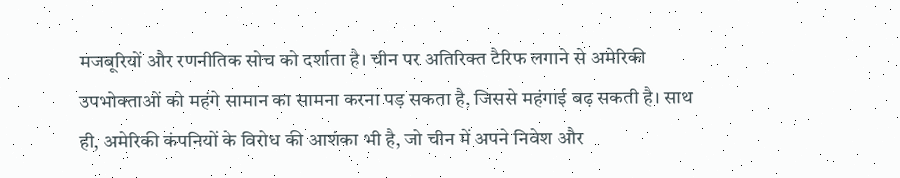मजबूरियों और रणनीतिक सोच को दर्शाता है। चीन पर अतिरिक्त टैरिफ लगाने से अमेरिकी उपभोक्ताओं को महंगे सामान का सामना करना पड़ सकता है, जिससे महंगाई बढ़ सकती है। साथ ही, अमेरिकी कंपनियों के विरोध की आशंका भी है, जो चीन में अपने निवेश और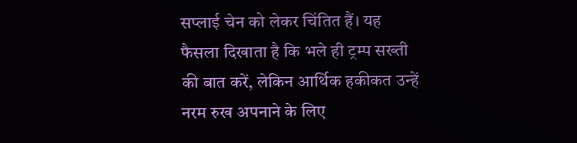सप्लाई चेन को लेकर चिंतित हैं। यह फैसला दिखाता है कि भले ही ट्रम्प सख्ती की बात करें, लेकिन आर्थिक हकीकत उन्हें नरम रुख अपनाने के लिए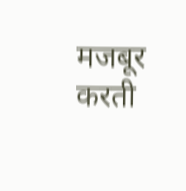मजबूर करती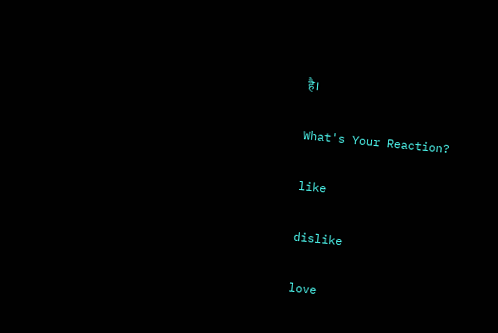है।

What's Your Reaction?

like

dislike

love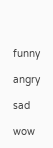funny

angry

sad

wow